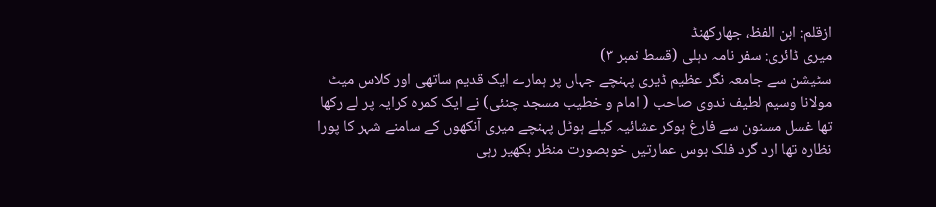ازقلم: ابن الفظ، جھارکھنڈ
میری ڈائری: سفر نامہ دہلی (قسط نمبر ٣)
سٹیشن سے جامعہ نگر عظیم ڈیری پہنچے جہاں پر ہمارے ایک قدیم ساتھی اور کلاس میٹ مولانا وسیم لطیف ندوی صاحب ( امام و خطیب مسجد چنئی) نے ایک کمرہ کرایہ پر لے رکھا تھا غسل مسنون سے فارغ ہوکر عشائیہ کیلے ہوٹل پہنچے میری آنکھوں کے سامنے شہر کا پورا نظارہ تھا ارد گرد فلک بوس عمارتیں خوبصورت منظر بکھیر رہی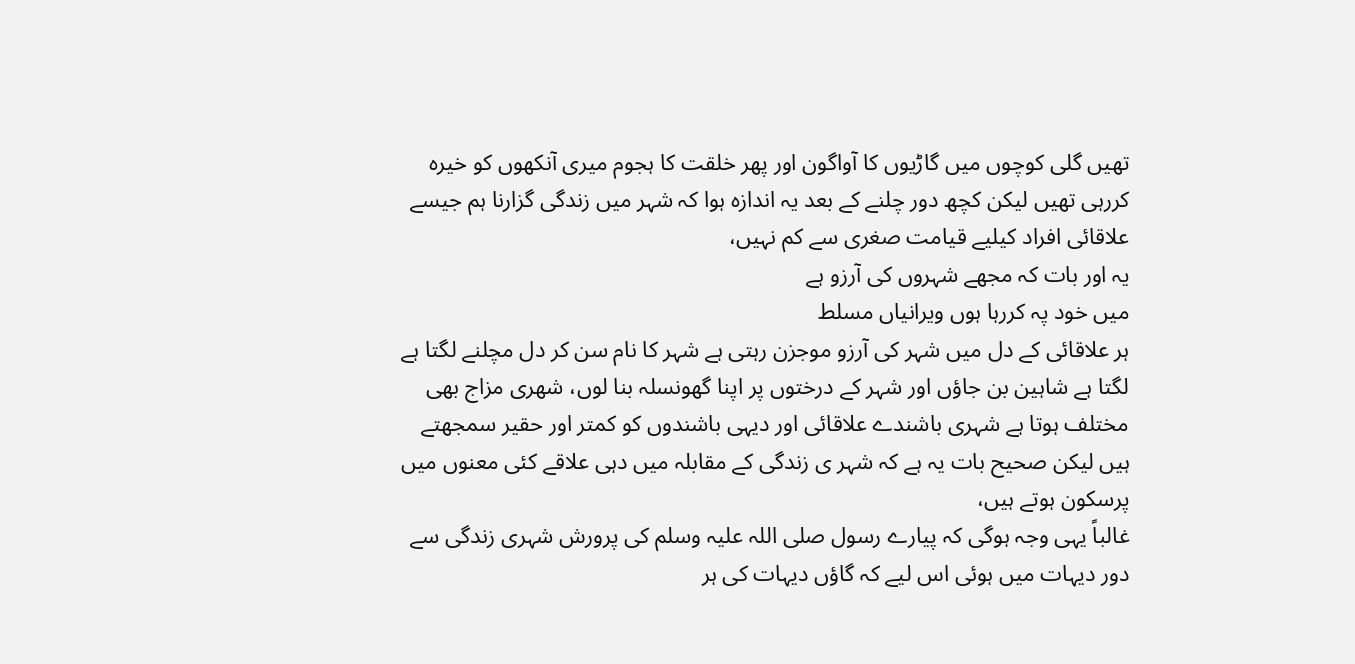تھیں گلی کوچوں میں گاڑیوں کا آواگون اور پھر خلقت کا ہجوم میری آنکھوں کو خیرہ کررہی تھیں لیکن کچھ دور چلنے کے بعد یہ اندازہ ہوا کہ شہر میں زندگی گزارنا ہم جیسے علاقائی افراد کیلیے قیامت صغری سے کم نہیں،
یہ اور بات کہ مجھے شہروں کی آرزو ہے
میں خود پہ کررہا ہوں ویرانیاں مسلط
ہر علاقائی کے دل میں شہر کی آرزو موجزن رہتی ہے شہر کا نام سن کر دل مچلنے لگتا ہے لگتا ہے شاہین بن جاؤں اور شہر کے درختوں پر اپنا گھونسلہ بنا لوں، شھری مزاج بھی مختلف ہوتا ہے شہری باشندے علاقائی اور دیہی باشندوں کو کمتر اور حقیر سمجھتے ہیں لیکن صحیح بات یہ ہے کہ شہر ی زندگی کے مقابلہ میں دہی علاقے کئی معنوں میں پرسکون ہوتے ہیں،
غالباً یہی وجہ ہوگی کہ پیارے رسول صلی اللہ علیہ وسلم کی پرورش شہری زندگی سے دور دیہات میں ہوئی اس لیے کہ گاؤں دیہات کی ہر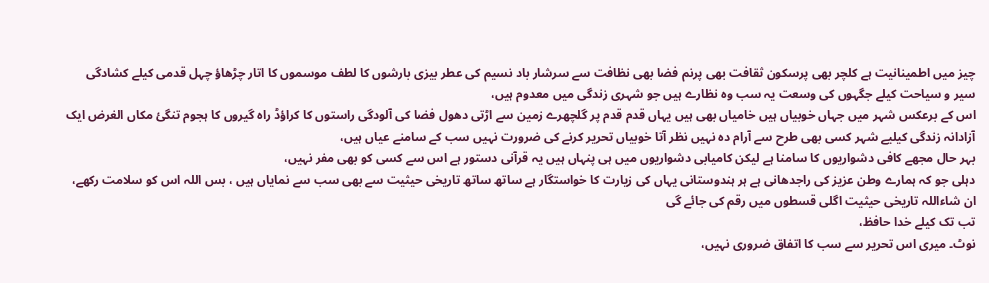چیز میں اطمینانیت ہے کلچر بھی پرسکون ثقافت بھی پرنم فضا بھی نظافت سے سرشار باد نسیم کی عطر بیزی بارشوں کا لطف موسموں کا اتار چڑھاؤ چہل قدمی کیلے کشادگی سیر و سیاحت کیلے جگہوں کی وسعت یہ سب وہ نظارے ہیں جو شہری زندگی میں معدوم ہیں،
اس کے برعکس شہر میں جہاں خوبیاں ہیں خامیاں بھی ہیں یہاں قدم قدم پر گلچھرے زمین سے اڑتی دھول فضا کی آلودگی راستوں کا کراؤڈ راہ گیروں کا ہجوم تنگئ مکاں الغرض ایک آزادانہ زندگی کیلیے شہر کسی بھی طرح سے آرام دہ نہیں نظر آتا خوبیاں تحریر کرنے کی ضرورت نہیں سب کے سامنے عیاں ہیں،
بہر حال مجھے کافی دشواریوں کا سامنا ہے لیکن کامیابی دشواریوں میں ہی پنہاں ہیں یہ قرآنی دستور ہے اس سے کسی کو بھی مفر نہیں،
دہلی جو کہ ہمارے وطن عزیز کی راجدھانی ہے ہر ہندوستانی یہاں کی زیارت کا خواستگار ہے ساتھ ساتھ تاریخی حیثیت سے بھی سب سے نمایاں ہیں ، بس اللہ اس کو سلامت رکھے،
ان شاءاللہ تاریخی حیثیت اگلی قسطوں میں رقم کی جائے گی
تب تک کیلے خدا حافظ،
نوٹ۔ میری اس تحریر سے سب کا اتفاق ضروری نہیں،